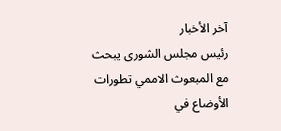آخر الأخبار
رئيس مجلس الشورى يبحث مع المبعوث الاممي تطورات الأوضاع في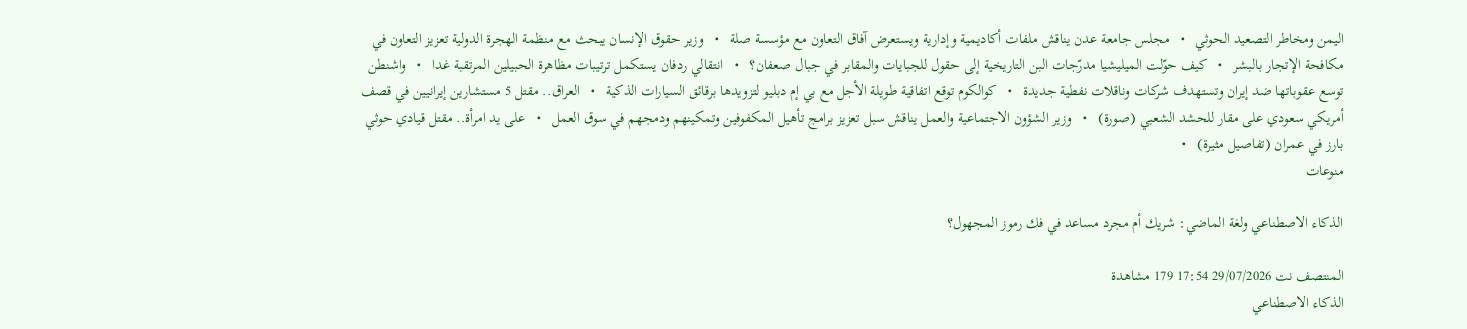اليمن ومخاطر التصعيد الحوثي   •   مجلس جامعة عدن يناقش ملفات أكاديمية وإدارية ويستعرض آفاق التعاون مع مؤسسة صلة   •   وزير حقوق الإنسان يبحث مع منظمة الهجرة الدولية تعزيز التعاون في مكافحة الإتجار بالبشر   •   كيف حوّلت الميليشيا مدرّجات البن التاريخية إلى حقول للجبايات والمقابر في جبال صعفان؟   •   انتقالي ردفان يستكمل ترتيبات مظاهرة الحبيلين المرتقبة غدا   •   واشنطن توسع عقوباتها ضد إيران وتستهدف شركات وناقلات نفطية جديدة   •   كوالكوم توقع اتفاقية طويلة الأجل مع بي إم دبليو لتزويدها برقائق السيارات الذكية   •   العراق.. مقتل 5 مستشارين إيرانيين في قصف أمريكي سعودي على مقار للحشد الشعبي (صورة)   •   وزير الشؤون الاجتماعية والعمل يناقش سبل تعزيز برامج تأهيل المكفوفين وتمكينهم ودمجهم في سوق العمل   •   على يد امرأة.. مقتل قيادي حوثي بارز في عمران (تفاصيل مثيرة)   •
منوعات

الذكاء الاصطناعي ولغة الماضي: شريك أم مجرد مساعد في فك رموز المجهول؟

المنتصف نت 29/07/2026 17:54 179 مشاهدة
الذكاء الاصطناعي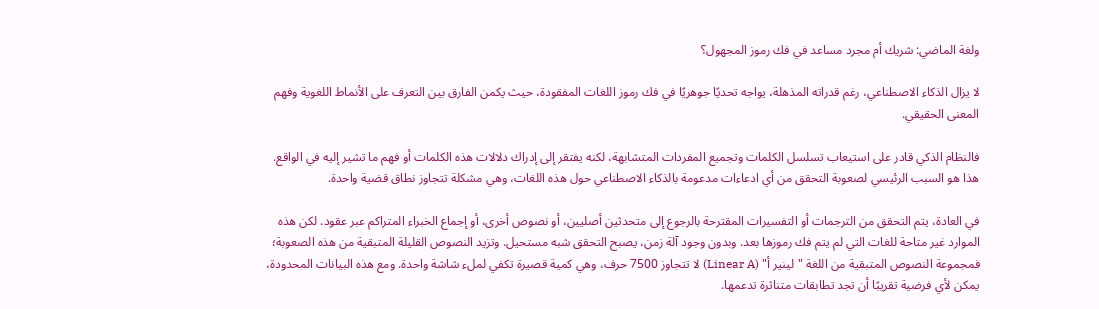ولغة الماضي: شريك أم مجرد مساعد في فك رموز المجهول؟

لا يزال الذكاء الاصطناعي، رغم قدراته المذهلة، يواجه تحديًا جوهريًا في فك رموز اللغات المفقودة، حيث يكمن الفارق بين التعرف على الأنماط اللغوية وفهم المعنى الحقيقي.

فالنظام الذكي قادر على استيعاب تسلسل الكلمات وتجميع المفردات المتشابهة، لكنه يفتقر إلى إدراك دلالات هذه الكلمات أو فهم ما تشير إليه في الواقع. هذا هو السبب الرئيسي لصعوبة التحقق من أي ادعاءات مدعومة بالذكاء الاصطناعي حول هذه اللغات، وهي مشكلة تتجاوز نطاق قضية واحدة.

في العادة، يتم التحقق من الترجمات أو التفسيرات المقترحة بالرجوع إلى متحدثين أصليين، أو نصوص أخرى، أو إجماع الخبراء المتراكم عبر عقود. لكن هذه الموارد غير متاحة للغات التي لم يتم فك رموزها بعد. وبدون وجود آلة زمن، يصبح التحقق شبه مستحيل. وتزيد النصوص القليلة المتبقية من هذه الصعوبة؛ فمجموعة النصوص المتبقية من اللغة "لينير أ" (Linear A) لا تتجاوز 7500 حرف، وهي كمية قصيرة تكفي لملء شاشة واحدة. ومع هذه البيانات المحدودة، يمكن لأي فرضية تقريبًا أن تجد تطابقات متناثرة تدعمها.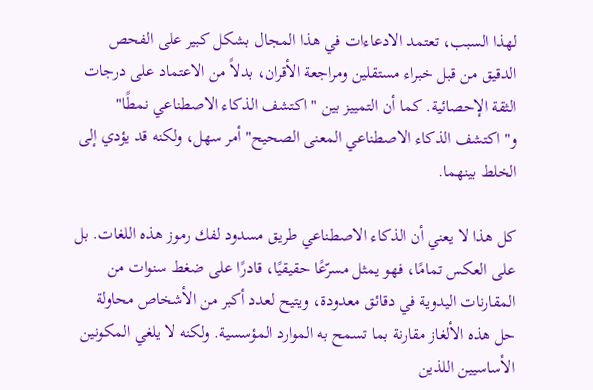لهذا السبب، تعتمد الادعاءات في هذا المجال بشكل كبير على الفحص الدقيق من قبل خبراء مستقلين ومراجعة الأقران، بدلاً من الاعتماد على درجات الثقة الإحصائية. كما أن التمييز بين "اكتشف الذكاء الاصطناعي نمطًا" و"اكتشف الذكاء الاصطناعي المعنى الصحيح" أمر سهل، ولكنه قد يؤدي إلى الخلط بينهما.

كل هذا لا يعني أن الذكاء الاصطناعي طريق مسدود لفك رموز هذه اللغات. بل على العكس تمامًا، فهو يمثل مسرّعًا حقيقيًا، قادرًا على ضغط سنوات من المقارنات اليدوية في دقائق معدودة، ويتيح لعدد أكبر من الأشخاص محاولة حل هذه الألغاز مقارنة بما تسمح به الموارد المؤسسية. ولكنه لا يلغي المكونين الأساسيين اللذين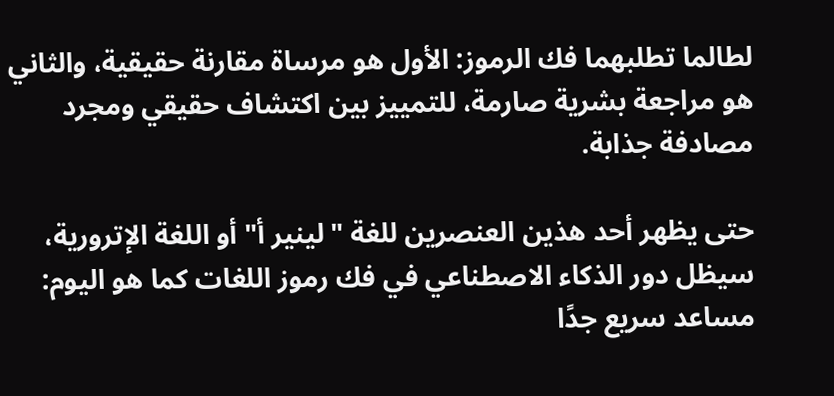لطالما تطلبهما فك الرموز: الأول هو مرساة مقارنة حقيقية، والثاني هو مراجعة بشرية صارمة، للتمييز بين اكتشاف حقيقي ومجرد مصادفة جذابة.

حتى يظهر أحد هذين العنصرين للغة "لينير أ" أو اللغة الإترورية، سيظل دور الذكاء الاصطناعي في فك رموز اللغات كما هو اليوم: مساعد سريع جدًا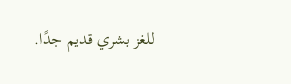للغز بشري قديم جدًا.